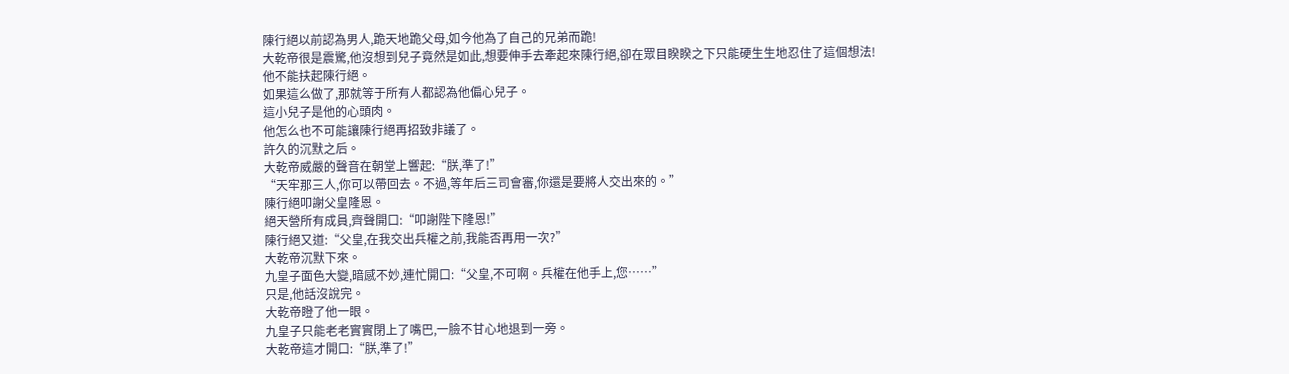陳行絕以前認為男人,跪天地跪父母,如今他為了自己的兄弟而跪!
大乾帝很是震驚,他沒想到兒子竟然是如此,想要伸手去牽起來陳行絕,卻在眾目睽睽之下只能硬生生地忍住了這個想法!
他不能扶起陳行絕。
如果這么做了,那就等于所有人都認為他偏心兒子。
這小兒子是他的心頭肉。
他怎么也不可能讓陳行絕再招致非議了。
許久的沉默之后。
大乾帝威嚴的聲音在朝堂上響起:“朕,準了!”
“天牢那三人,你可以帶回去。不過,等年后三司會審,你還是要將人交出來的。”
陳行絕叩謝父皇隆恩。
絕天營所有成員,齊聲開口:“叩謝陛下隆恩!”
陳行絕又道:“父皇,在我交出兵權之前,我能否再用一次?”
大乾帝沉默下來。
九皇子面色大變,暗感不妙,連忙開口:“父皇,不可啊。兵權在他手上,您……”
只是,他話沒說完。
大乾帝瞪了他一眼。
九皇子只能老老實實閉上了嘴巴,一臉不甘心地退到一旁。
大乾帝這才開口:“朕,準了!”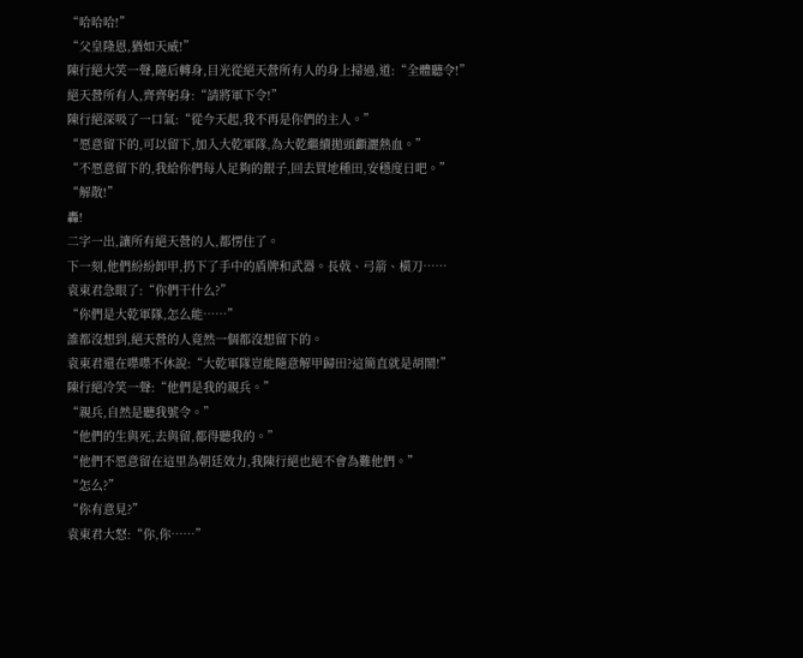“哈哈哈!”
“父皇隆恩,猶如天威!”
陳行絕大笑一聲,隨后轉身,目光從絕天營所有人的身上掃過,道:“全體聽令!”
絕天營所有人,齊齊躬身:“請將軍下令!”
陳行絕深吸了一口氣:“從今天起,我不再是你們的主人。”
“愿意留下的,可以留下,加入大乾軍隊,為大乾繼續拋頭顱灑熱血。”
“不愿意留下的,我給你們每人足夠的銀子,回去買地種田,安穩度日吧。”
“解散!”
轟!
二字一出,讓所有絕天營的人,都愣住了。
下一刻,他們紛紛卸甲,扔下了手中的盾牌和武器。長戟、弓箭、橫刀……
袁東君急眼了:“你們干什么?”
“你們是大乾軍隊,怎么能……”
誰都沒想到,絕天營的人竟然一個都沒想留下的。
袁東君還在喋喋不休說:“大乾軍隊豈能隨意解甲歸田?這簡直就是胡鬧!”
陳行絕冷笑一聲:“他們是我的親兵。”
“親兵,自然是聽我號令。”
“他們的生與死,去與留,都得聽我的。”
“他們不愿意留在這里為朝廷效力,我陳行絕也絕不會為難他們。”
“怎么?”
“你有意見?”
袁東君大怒:“你,你……”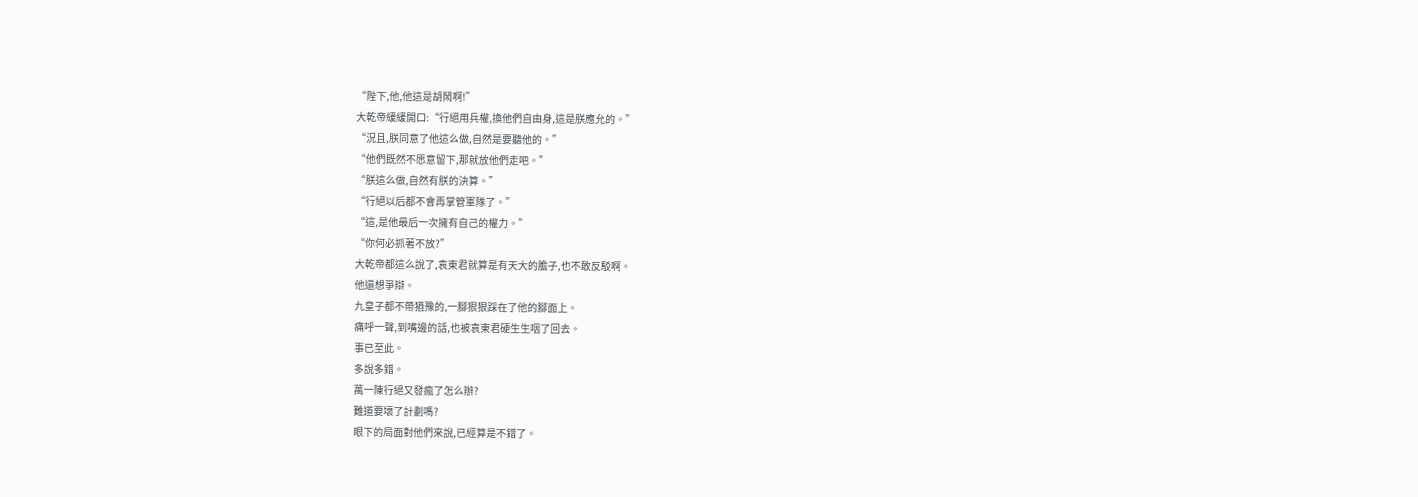“陛下,他,他這是胡鬧啊!”
大乾帝緩緩開口:“行絕用兵權,換他們自由身,這是朕應允的。”
“況且,朕同意了他這么做,自然是要聽他的。”
“他們既然不愿意留下,那就放他們走吧。”
“朕這么做,自然有朕的決算。”
“行絕以后都不會再掌管軍隊了。”
“這,是他最后一次擁有自己的權力。”
“你何必抓著不放?”
大乾帝都這么說了,袁東君就算是有天大的膽子,也不敢反駁啊。
他還想爭辯。
九皇子都不帶猶豫的,一腳狠狠踩在了他的腳面上。
痛呼一聲,到嘴邊的話,也被袁東君硬生生咽了回去。
事已至此。
多說多錯。
萬一陳行絕又發瘋了怎么辦?
難道要壞了計劃嗎?
眼下的局面對他們來說,已經算是不錯了。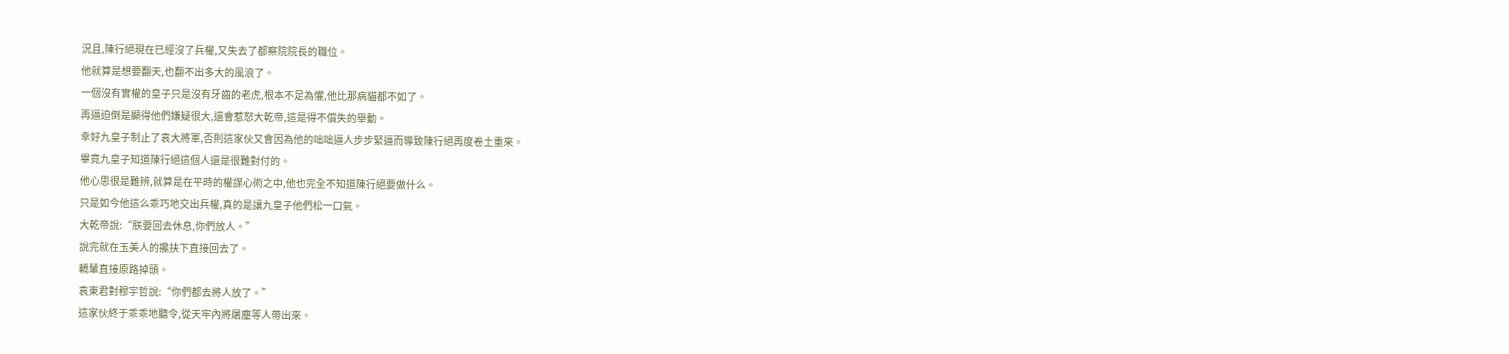況且,陳行絕現在已經沒了兵權,又失去了都察院院長的職位。
他就算是想要翻天,也翻不出多大的風浪了。
一個沒有實權的皇子只是沒有牙齒的老虎,根本不足為懼,他比那病貓都不如了。
再逼迫倒是顯得他們嫌疑很大,還會惹怒大乾帝,這是得不償失的舉動。
幸好九皇子制止了袁大將軍,否則這家伙又會因為他的咄咄逼人步步緊逼而導致陳行絕再度卷土重來。
畢竟九皇子知道陳行絕這個人還是很難對付的。
他心思很是難辨,就算是在平時的權謀心術之中,他也完全不知道陳行絕要做什么。
只是如今他這么乖巧地交出兵權,真的是讓九皇子他們松一口氣。
大乾帝說:“朕要回去休息,你們放人。”
說完就在玉美人的攙扶下直接回去了。
轎輦直接原路掉頭。
袁東君對穆宇哲說:“你們都去將人放了。”
這家伙終于乖乖地聽令,從天牢內將屠塵等人帶出來。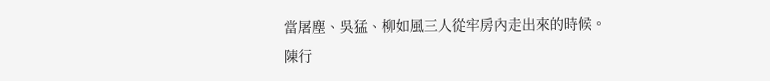當屠塵、吳猛、柳如風三人從牢房內走出來的時候。
陳行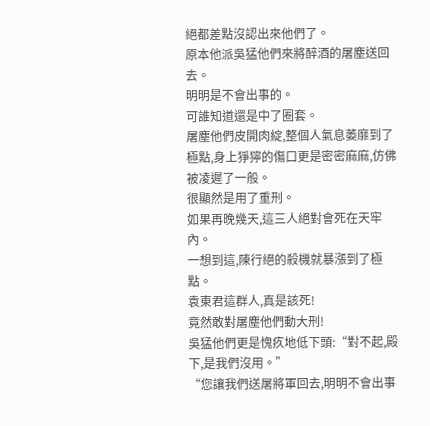絕都差點沒認出來他們了。
原本他派吳猛他們來將醉酒的屠塵送回去。
明明是不會出事的。
可誰知道還是中了圈套。
屠塵他們皮開肉綻,整個人氣息萎靡到了極點,身上猙獰的傷口更是密密麻麻,仿佛被凌遲了一般。
很顯然是用了重刑。
如果再晚幾天,這三人絕對會死在天牢內。
一想到這,陳行絕的殺機就暴漲到了極點。
袁東君這群人,真是該死!
竟然敢對屠塵他們動大刑!
吳猛他們更是愧疚地低下頭:“對不起,殿下,是我們沒用。”
“您讓我們送屠將軍回去,明明不會出事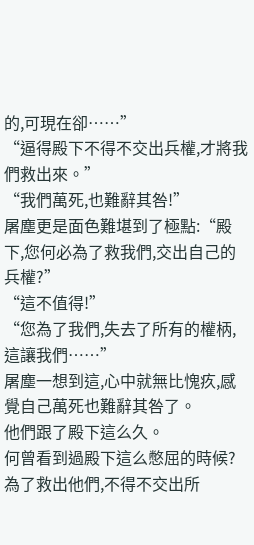的,可現在卻……”
“逼得殿下不得不交出兵權,才將我們救出來。”
“我們萬死,也難辭其咎!”
屠塵更是面色難堪到了極點:“殿下,您何必為了救我們,交出自己的兵權?”
“這不值得!”
“您為了我們,失去了所有的權柄,這讓我們……”
屠塵一想到這,心中就無比愧疚,感覺自己萬死也難辭其咎了。
他們跟了殿下這么久。
何曾看到過殿下這么憋屈的時候?
為了救出他們,不得不交出所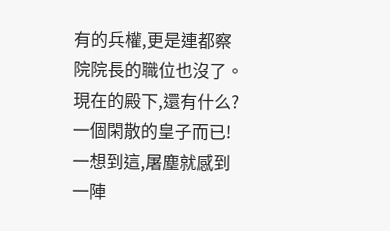有的兵權,更是連都察院院長的職位也沒了。
現在的殿下,還有什么?
一個閑散的皇子而已!
一想到這,屠塵就感到一陣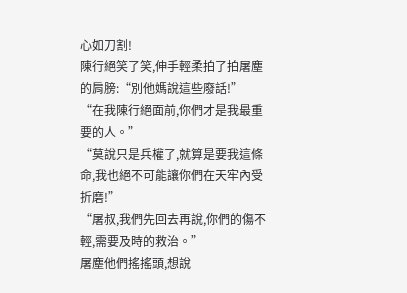心如刀割!
陳行絕笑了笑,伸手輕柔拍了拍屠塵的肩膀:“別他媽說這些廢話!”
“在我陳行絕面前,你們才是我最重要的人。”
“莫說只是兵權了,就算是要我這條命,我也絕不可能讓你們在天牢內受折磨!”
“屠叔,我們先回去再說,你們的傷不輕,需要及時的救治。”
屠塵他們搖搖頭,想說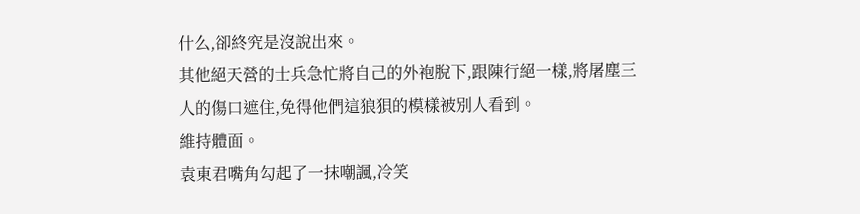什么,卻終究是沒說出來。
其他絕天營的士兵急忙將自己的外袍脫下,跟陳行絕一樣,將屠塵三人的傷口遮住,免得他們這狼狽的模樣被別人看到。
維持體面。
袁東君嘴角勾起了一抹嘲諷,冷笑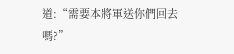道:“需要本將軍送你們回去嗎?”